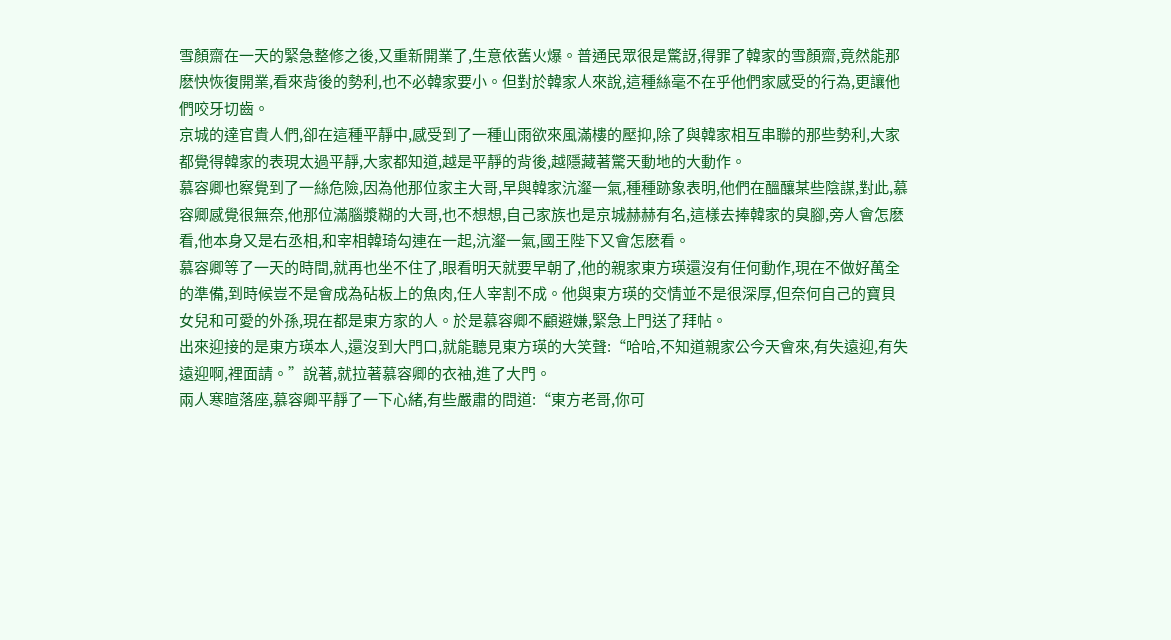雪顏齋在一天的緊急整修之後,又重新開業了,生意依舊火爆。普通民眾很是驚訝,得罪了韓家的雪顏齋,竟然能那麽快恢復開業,看來背後的勢利,也不必韓家要小。但對於韓家人來說,這種絲毫不在乎他們家感受的行為,更讓他們咬牙切齒。
京城的達官貴人們,卻在這種平靜中,感受到了一種山雨欲來風滿樓的壓抑,除了與韓家相互串聯的那些勢利,大家都覺得韓家的表現太過平靜,大家都知道,越是平靜的背後,越隱藏著驚天動地的大動作。
慕容卿也察覺到了一絲危險,因為他那位家主大哥,早與韓家沆瀣一氣,種種跡象表明,他們在醞釀某些陰謀,對此,慕容卿感覺很無奈,他那位滿腦漿糊的大哥,也不想想,自己家族也是京城赫赫有名,這樣去捧韓家的臭腳,旁人會怎麽看,他本身又是右丞相,和宰相韓琦勾連在一起,沆瀣一氣,國王陛下又會怎麽看。
慕容卿等了一天的時間,就再也坐不住了,眼看明天就要早朝了,他的親家東方瑛還沒有任何動作,現在不做好萬全的準備,到時候豈不是會成為砧板上的魚肉,任人宰割不成。他與東方瑛的交情並不是很深厚,但奈何自己的寶貝女兒和可愛的外孫,現在都是東方家的人。於是慕容卿不顧避嫌,緊急上門送了拜帖。
出來迎接的是東方瑛本人,還沒到大門口,就能聽見東方瑛的大笑聲:“哈哈,不知道親家公今天會來,有失遠迎,有失遠迎啊,裡面請。”說著,就拉著慕容卿的衣袖,進了大門。
兩人寒暄落座,慕容卿平靜了一下心緒,有些嚴肅的問道:“東方老哥,你可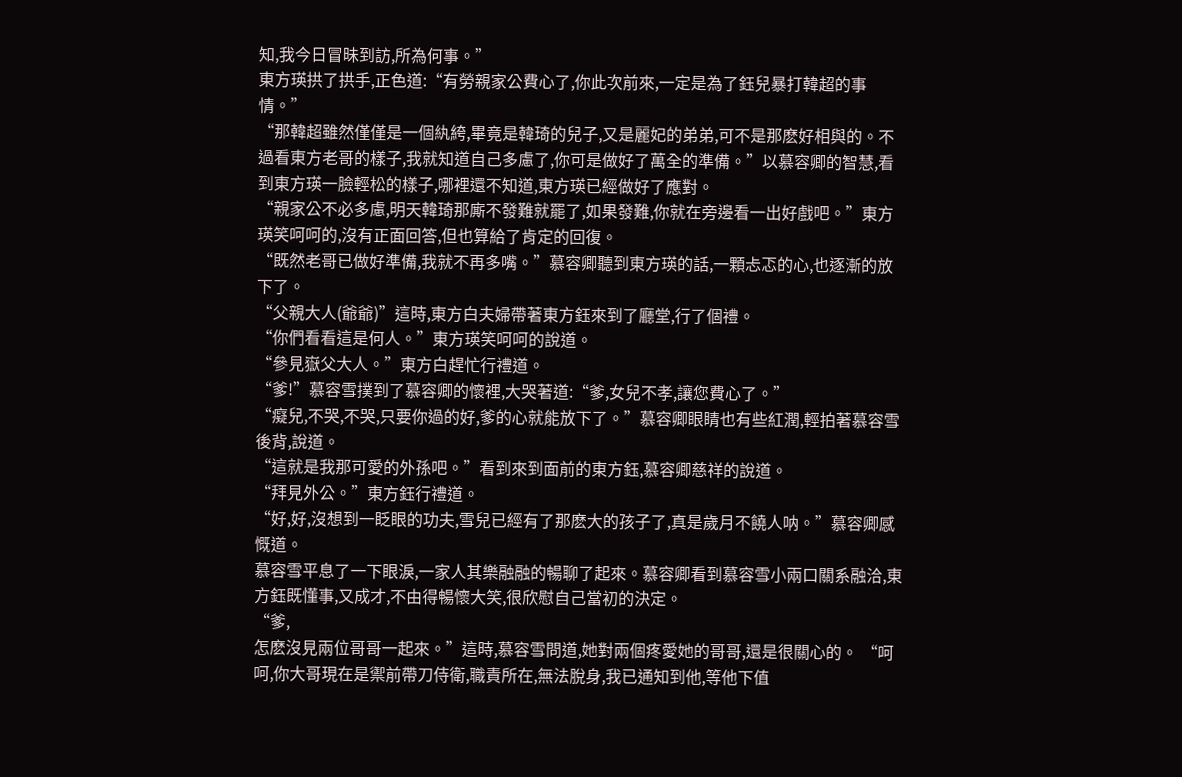知,我今日冒昧到訪,所為何事。”
東方瑛拱了拱手,正色道:“有勞親家公費心了,你此次前來,一定是為了鈺兒暴打韓超的事情。”
“那韓超雖然僅僅是一個紈絝,畢竟是韓琦的兒子,又是麗妃的弟弟,可不是那麽好相與的。不過看東方老哥的樣子,我就知道自己多慮了,你可是做好了萬全的準備。”以慕容卿的智慧,看到東方瑛一臉輕松的樣子,哪裡還不知道,東方瑛已經做好了應對。
“親家公不必多慮,明天韓琦那廝不發難就罷了,如果發難,你就在旁邊看一出好戲吧。”東方瑛笑呵呵的,沒有正面回答,但也算給了肯定的回復。
“既然老哥已做好準備,我就不再多嘴。”慕容卿聽到東方瑛的話,一顆忐忑的心,也逐漸的放下了。
“父親大人(爺爺)”這時,東方白夫婦帶著東方鈺來到了廳堂,行了個禮。
“你們看看這是何人。”東方瑛笑呵呵的說道。
“參見嶽父大人。”東方白趕忙行禮道。
“爹!”慕容雪撲到了慕容卿的懷裡,大哭著道:“爹,女兒不孝,讓您費心了。”
“癡兒,不哭,不哭,只要你過的好,爹的心就能放下了。”慕容卿眼睛也有些紅潤,輕拍著慕容雪後背,說道。
“這就是我那可愛的外孫吧。”看到來到面前的東方鈺,慕容卿慈祥的說道。
“拜見外公。”東方鈺行禮道。
“好,好,沒想到一眨眼的功夫,雪兒已經有了那麽大的孩子了,真是歲月不饒人呐。”慕容卿感慨道。
慕容雪平息了一下眼淚,一家人其樂融融的暢聊了起來。慕容卿看到慕容雪小兩口關系融洽,東方鈺既懂事,又成才,不由得暢懷大笑,很欣慰自己當初的決定。
“爹,
怎麽沒見兩位哥哥一起來。”這時,慕容雪問道,她對兩個疼愛她的哥哥,還是很關心的。 “呵呵,你大哥現在是禦前帶刀侍衛,職責所在,無法脫身,我已通知到他,等他下值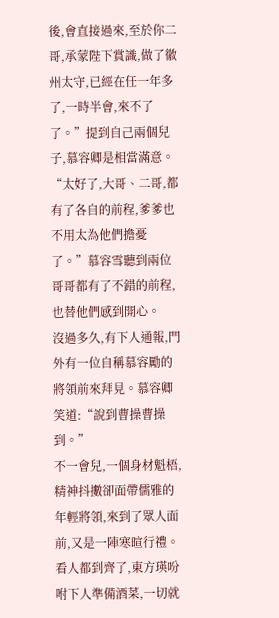後,會直接過來,至於你二哥,承蒙陛下賞識,做了徽州太守,已經在任一年多了,一時半會,來不了了。”提到自己兩個兒子,慕容卿是相當滿意。
“太好了,大哥、二哥,都有了各自的前程,爹爹也不用太為他們擔憂了。”慕容雪聽到兩位哥哥都有了不錯的前程,也替他們感到開心。
沒過多久,有下人通報,門外有一位自稱慕容勵的將領前來拜見。慕容卿笑道:“說到曹操曹操到。”
不一會兒,一個身材魁梧,精神抖擻卻面帶儒雅的年輕將領,來到了眾人面前,又是一陣寒暄行禮。
看人都到齊了,東方瑛吩咐下人準備酒菜,一切就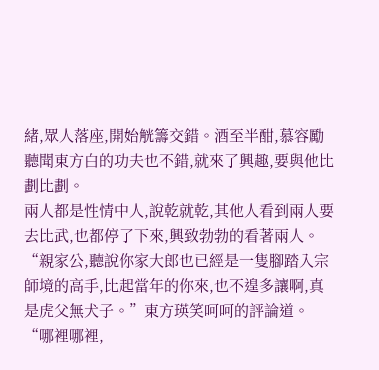緒,眾人落座,開始觥籌交錯。酒至半酣,慕容勵聽聞東方白的功夫也不錯,就來了興趣,要與他比劃比劃。
兩人都是性情中人,說乾就乾,其他人看到兩人要去比武,也都停了下來,興致勃勃的看著兩人。
“親家公,聽說你家大郎也已經是一隻腳踏入宗師境的高手,比起當年的你來,也不遑多讓啊,真是虎父無犬子。”東方瑛笑呵呵的評論道。
“哪裡哪裡,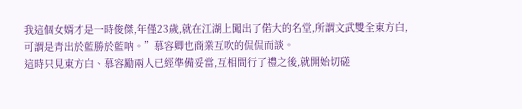我這個女婿才是一時俊傑,年僅23歲,就在江湖上闖出了偌大的名堂,所謂文武雙全東方白,可謂是青出於藍勝於藍呐。”慕容卿也商業互吹的侃侃而談。
這時只見東方白、慕容勵兩人已經準備妥當,互相間行了禮之後,就開始切磋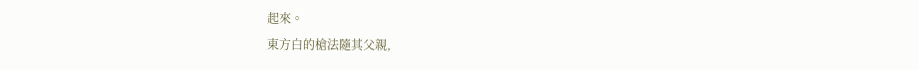起來。
東方白的槍法隨其父親,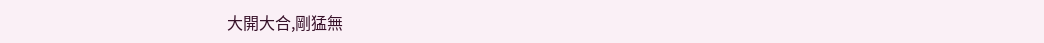大開大合,剛猛無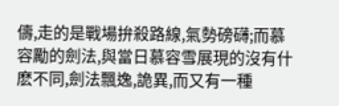儔,走的是戰場拚殺路線,氣勢磅礴;而慕容勵的劍法,與當日慕容雪展現的沒有什麽不同,劍法飄逸,詭異,而又有一種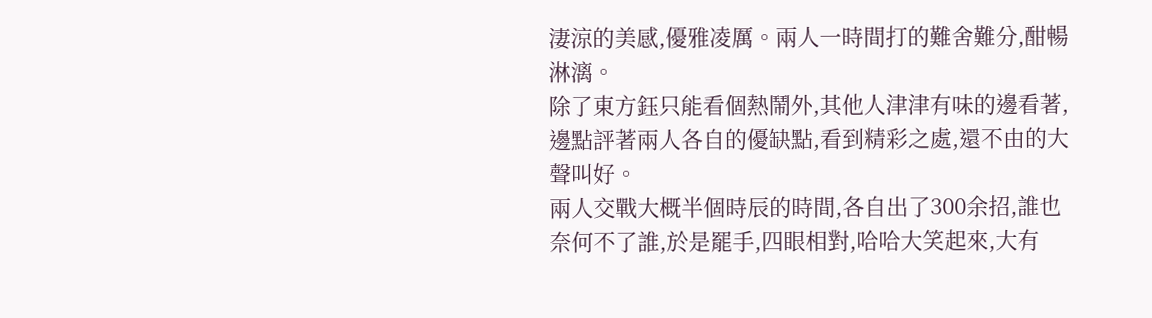淒涼的美感,優雅凌厲。兩人一時間打的難舍難分,酣暢淋漓。
除了東方鈺只能看個熱鬧外,其他人津津有味的邊看著,邊點評著兩人各自的優缺點,看到精彩之處,還不由的大聲叫好。
兩人交戰大概半個時辰的時間,各自出了300余招,誰也奈何不了誰,於是罷手,四眼相對,哈哈大笑起來,大有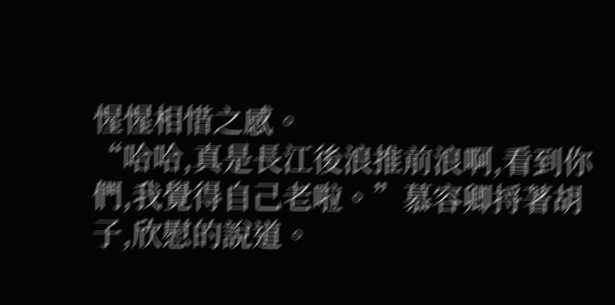惺惺相惜之感。
“哈哈,真是長江後浪推前浪啊,看到你們,我覺得自己老啦。”慕容卿捋著胡子,欣慰的說道。